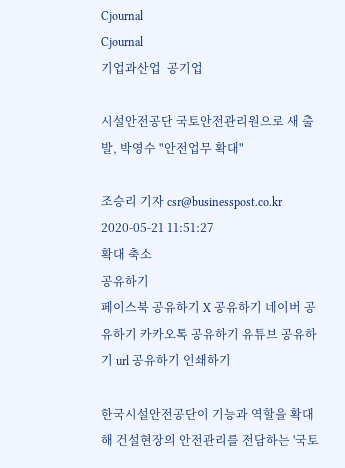Cjournal
Cjournal
기업과산업  공기업

시설안전공단 국토안전관리원으로 새 출발, 박영수 "안전업무 확대"

조승리 기자 csr@businesspost.co.kr 2020-05-21 11:51:27
확대 축소
공유하기
페이스북 공유하기 X 공유하기 네이버 공유하기 카카오톡 공유하기 유튜브 공유하기 url 공유하기 인쇄하기

한국시설안전공단이 기능과 역할을 확대해 건설현장의 안전관리를 전담하는 '국토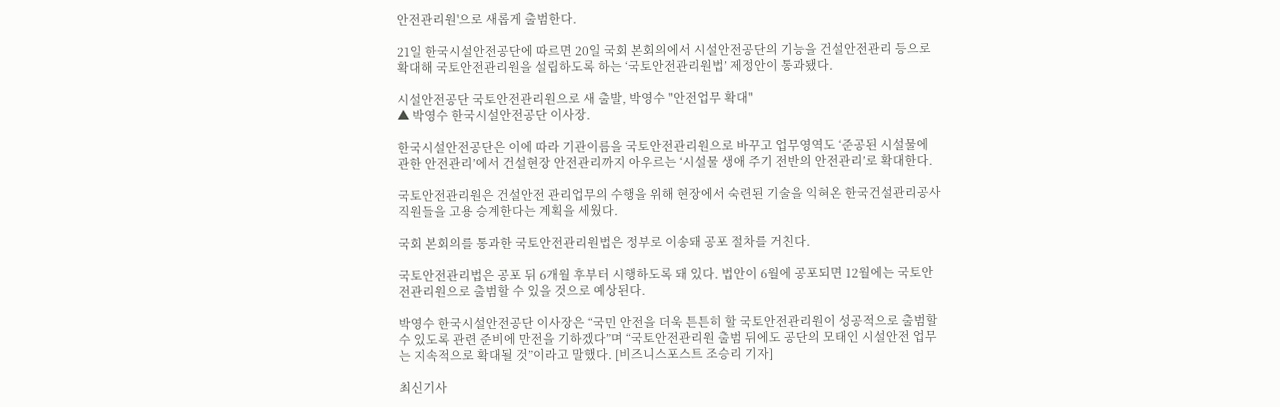안전관리원'으로 새롭게 출범한다.

21일 한국시설안전공단에 따르면 20일 국회 본회의에서 시설안전공단의 기능을 건설안전관리 등으로 확대해 국토안전관리원을 설립하도록 하는 ‘국토안전관리원법’ 제정안이 통과됐다.

시설안전공단 국토안전관리원으로 새 출발, 박영수 "안전업무 확대"
▲ 박영수 한국시설안전공단 이사장.

한국시설안전공단은 이에 따라 기관이름을 국토안전관리원으로 바꾸고 업무영역도 ‘준공된 시설물에 관한 안전관리’에서 건설현장 안전관리까지 아우르는 ‘시설물 생애 주기 전반의 안전관리’로 확대한다.

국토안전관리원은 건설안전 관리업무의 수행을 위해 현장에서 숙련된 기술을 익혀온 한국건설관리공사 직원들을 고용 승계한다는 계획을 세웠다.

국회 본회의를 통과한 국토안전관리원법은 정부로 이송돼 공포 절차를 거친다.

국토안전관리법은 공포 뒤 6개월 후부터 시행하도록 돼 있다. 법안이 6월에 공포되면 12월에는 국토안전관리원으로 출범할 수 있을 것으로 예상된다.

박영수 한국시설안전공단 이사장은 “국민 안전을 더욱 튼튼히 할 국토안전관리원이 성공적으로 출범할 수 있도록 관련 준비에 만전을 기하겠다”며 “국토안전관리원 출범 뒤에도 공단의 모태인 시설안전 업무는 지속적으로 확대될 것”이라고 말했다. [비즈니스포스트 조승리 기자]

최신기사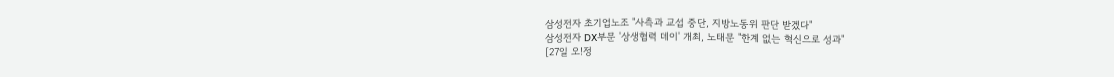삼성전자 초기업노조 "사측과 교섭 중단, 지방노동위 판단 받겠다"
삼성전자 DX부문 '상생협력 데이' 개최, 노태문 "한계 없는 혁신으로 성과"
[27일 오!정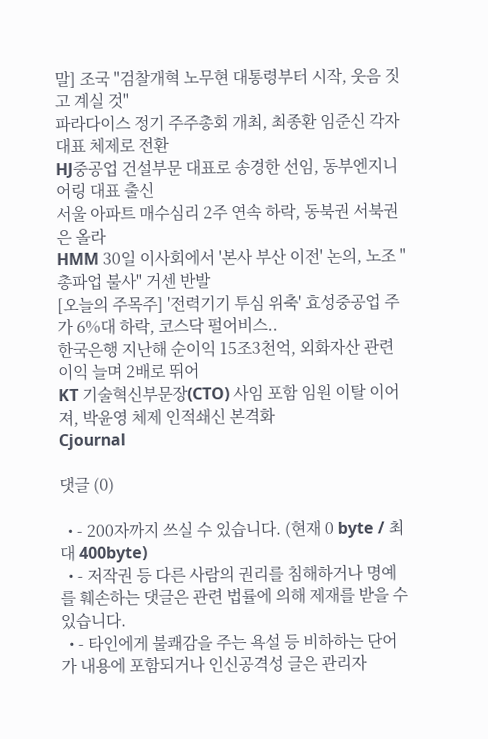말] 조국 "검찰개혁 노무현 대통령부터 시작, 웃음 짓고 계실 것"
파라다이스 정기 주주총회 개최, 최종환 임준신 각자대표 체제로 전환
HJ중공업 건설부문 대표로 송경한 선임, 동부엔지니어링 대표 출신
서울 아파트 매수심리 2주 연속 하락, 동북권 서북권은 올라
HMM 30일 이사회에서 '본사 부산 이전' 논의, 노조 "총파업 불사" 거센 반발
[오늘의 주목주] '전력기기 투심 위축' 효성중공업 주가 6%대 하락, 코스닥 펄어비스..
한국은행 지난해 순이익 15조3천억, 외화자산 관련 이익 늘며 2배로 뛰어
KT 기술혁신부문장(CTO) 사임 포함 임원 이탈 이어져, 박윤영 체제 인적쇄신 본격화
Cjournal

댓글 (0)

  • - 200자까지 쓰실 수 있습니다. (현재 0 byte / 최대 400byte)
  • - 저작권 등 다른 사람의 권리를 침해하거나 명예를 훼손하는 댓글은 관련 법률에 의해 제재를 받을 수 있습니다.
  • - 타인에게 불쾌감을 주는 욕설 등 비하하는 단어가 내용에 포함되거나 인신공격성 글은 관리자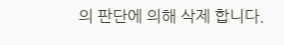의 판단에 의해 삭제 합니다.